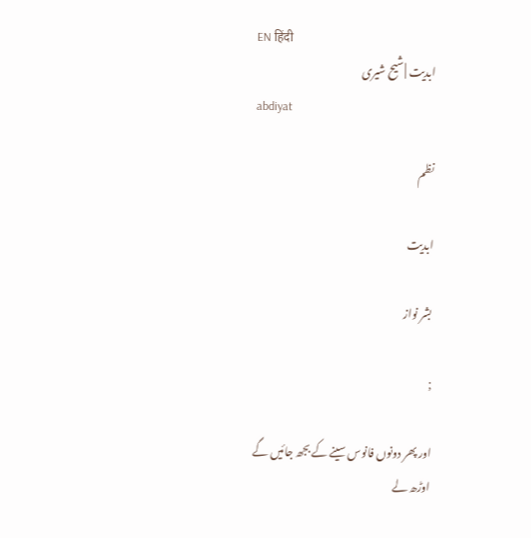EN हिंदी
ابدیت | شیح شیری
abdiyat

نظم

ابدیت

بشر نواز

;

اور پھر دونوں فانوس سینے کے بجھ جائیں گے
اوڑھ لے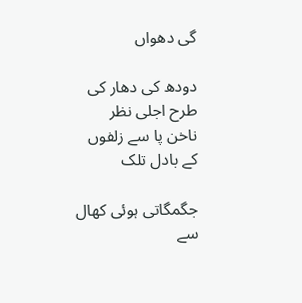گی دھواں

دودھ کی دھار کی طرح اجلی نظر
ناخن پا سے زلفوں کے بادل تلک

جگمگاتی ہوئی کھال سے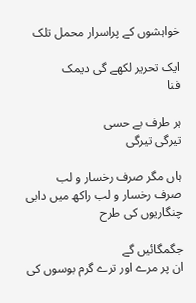خواہشوں کے پراسرار محمل تلک

ایک تحریر لکھے گی دیمک
فنا

ہر طرف بے حسی
تیرگی تیرگی

ہاں مگر صرف رخسار و لب
صرف رخسار و لب راکھ میں دابی چنگاریوں کی طرح

جگمگائیں گے
ان پر مرے اور ترے گرم بوسوں کی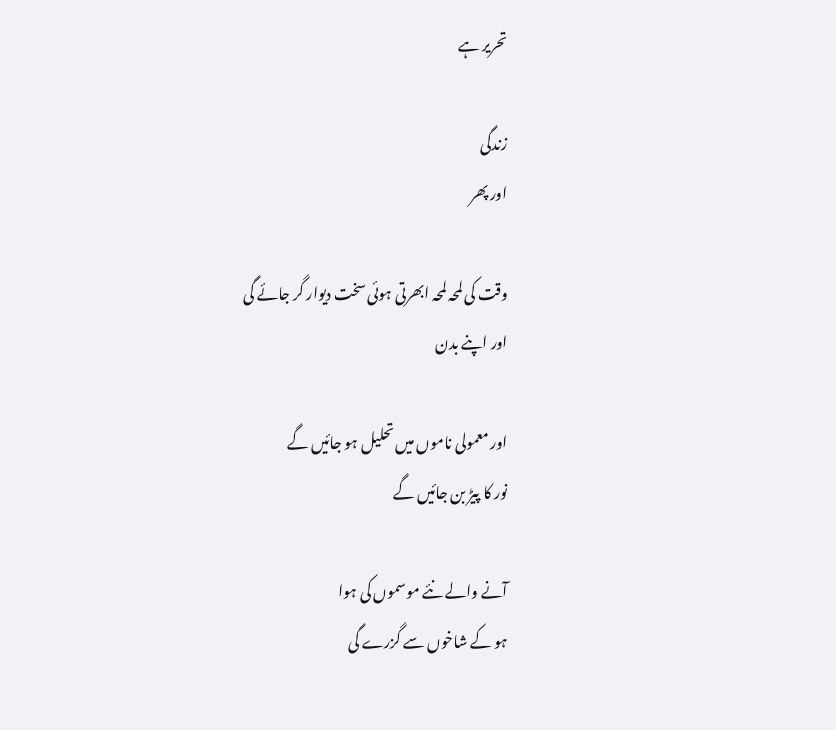تحریر ہے

زندگی
اور پھر

وقت کی لمحہ لمحہ ابھرتی ہوئی سخت دیوار گر جائے گی
اور اپنے بدن

اور معمولی ناموں میں تحلیل ہو جائیں گے
نور کا پیڑ بن جائیں گے

آنے والے نئے موسموں کی ہوا
ہو کے شاخوں سے گزرے گی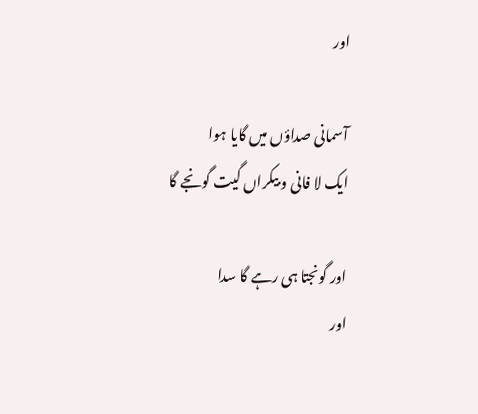اور

آسمانی صداؤں میں گایا ہوا
ایک لا فانی و بیکراں گیت گونجے گا

اور گونجتا ہی رہے گا سدا
اور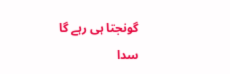گونجتا ہی رہے گا سدا